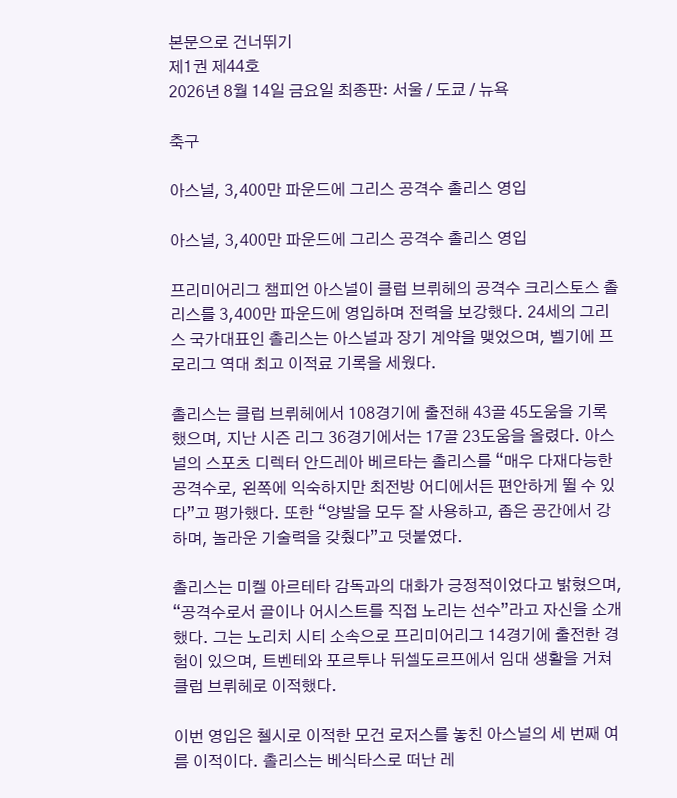본문으로 건너뛰기
제1권 제44호
2026년 8월 14일 금요일 최종판: 서울 / 도쿄 / 뉴욕

축구

아스널, 3,400만 파운드에 그리스 공격수 촐리스 영입

아스널, 3,400만 파운드에 그리스 공격수 촐리스 영입

프리미어리그 챔피언 아스널이 클럽 브뤼헤의 공격수 크리스토스 촐리스를 3,400만 파운드에 영입하며 전력을 보강했다. 24세의 그리스 국가대표인 촐리스는 아스널과 장기 계약을 맺었으며, 벨기에 프로리그 역대 최고 이적료 기록을 세웠다.

촐리스는 클럽 브뤼헤에서 108경기에 출전해 43골 45도움을 기록했으며, 지난 시즌 리그 36경기에서는 17골 23도움을 올렸다. 아스널의 스포츠 디렉터 안드레아 베르타는 촐리스를 “매우 다재다능한 공격수로, 왼쪽에 익숙하지만 최전방 어디에서든 편안하게 뛸 수 있다”고 평가했다. 또한 “양발을 모두 잘 사용하고, 좁은 공간에서 강하며, 놀라운 기술력을 갖췄다”고 덧붙였다.

촐리스는 미켈 아르테타 감독과의 대화가 긍정적이었다고 밝혔으며, “공격수로서 골이나 어시스트를 직접 노리는 선수”라고 자신을 소개했다. 그는 노리치 시티 소속으로 프리미어리그 14경기에 출전한 경험이 있으며, 트벤테와 포르투나 뒤셀도르프에서 임대 생활을 거쳐 클럽 브뤼헤로 이적했다.

이번 영입은 첼시로 이적한 모건 로저스를 놓친 아스널의 세 번째 여름 이적이다. 촐리스는 베식타스로 떠난 레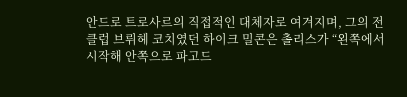안드로 트로사르의 직접적인 대체자로 여겨지며, 그의 전 클럽 브뤼헤 코치였던 하이크 밀콘은 촐리스가 “왼쪽에서 시작해 안쪽으로 파고드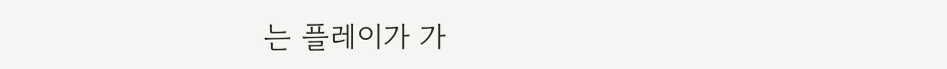는 플레이가 가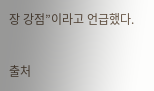장 강점”이라고 언급했다.


출처